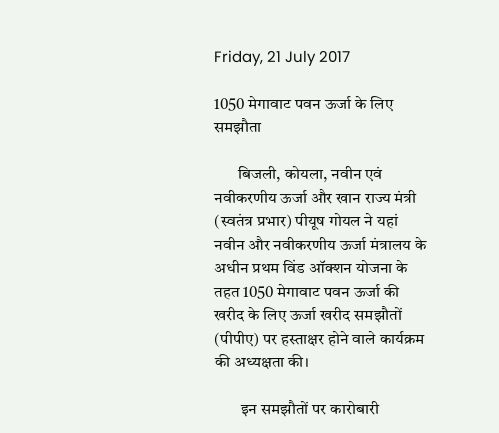Friday, 21 July 2017

1050 मेगावाट पवन ऊर्जा के लिए समझौता

       बिजली, कोयला, नवीन एवं नवीकरणीय ऊर्जा और खान राज्‍य मंत्री (स्वतंत्र प्रभार) पीयूष गोयल ने यहां नवीन और नवीकरणीय ऊर्जा मंत्रालय के अधीन प्रथम विंड ऑक्‍शन योजना के तहत 1050 मेगावाट पवन ऊर्जा की खरीद के लिए ऊर्जा खरीद समझौतों (पीपीए) पर हस्ताक्षर होने वाले कार्यक्रम की अध्यक्षता की।

        इन समझौतों पर कारोबारी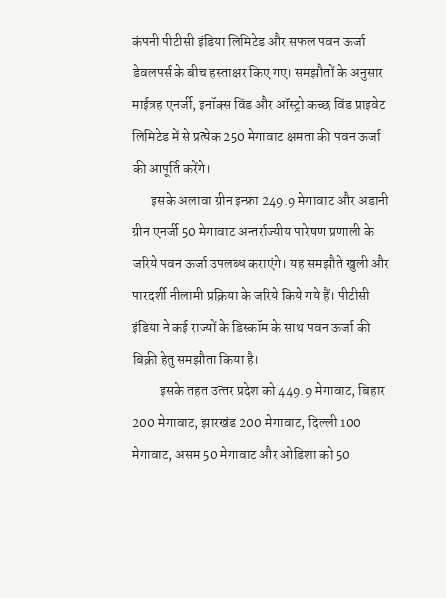कंपनी पीटीसी इंडिया लिमिटेड और सफल पवन ऊर्जा डेवलपर्स के बीच हस्ताक्षर किए गए। समझौतों के अनुसार माईत्रह एनर्जी, इनॉक्‍स विंड और ऑस्‍ट्रो कच्‍छ विंड प्राइवेट लिमिटेड में से प्रत्‍येक 250 मेगावाट क्षमता की पवन ऊर्जा की आपूर्ति करेंगे।
       इसके अलावा ग्रीन इन्‍फ्रा 249.9 मेगावाट और अडानी ग्रीन एनर्जी 50 मेगावाट अन्‍तर्राज्‍यीय पारेषण प्रणाली के जरिये पवन ऊर्जा उपलब्‍ध कराएंगे। यह समझौते खुली और पारदर्शी नी‍लामी प्रक्रिया के जरिये किये गये हैं। पीटीसी इंडिया ने कई राज्‍यों के डिस्‍कॉम के साथ पवन ऊर्जा की बिक्री हेतु समझौता किया है।
          इसके तहत उत्‍तर प्रदेश को 449.9 मेगावाट, बिहार 200 मेगावाट, झारखंड 200 मेगावाट, दिल्‍ली 100 मेगावाट, असम 50 मेगावाट और ओडिशा को 50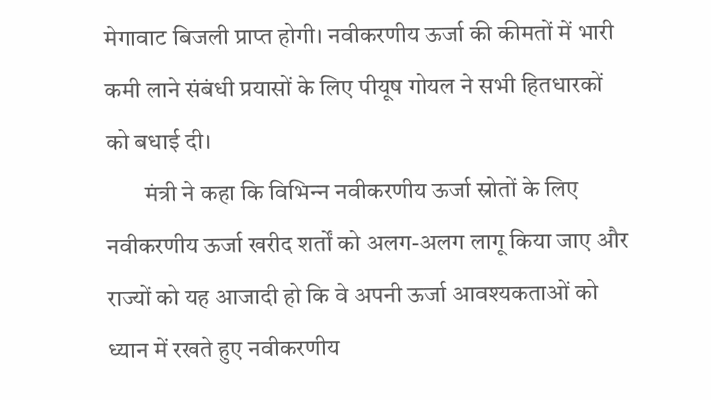मेगावाट बिजली प्राप्‍त होगी। नवीकरणीय ऊर्जा की कीमतों में भारी कमी लाने संबंधी प्रयासों के लिए पीयूष गोयल ने सभी हितधारकों को बधाई दी।
        मंत्री ने कहा कि विभिन्‍न नवीकरणीय ऊर्जा स्रोतों के लिए नवीकरणीय ऊर्जा खरीद शर्तों को अलग-अलग लागू किया जाए और राज्‍यों को यह आजादी हो कि वे अपनी ऊर्जा आवश्‍यकताओं को ध्‍यान में रखते हुए नवीकरणीय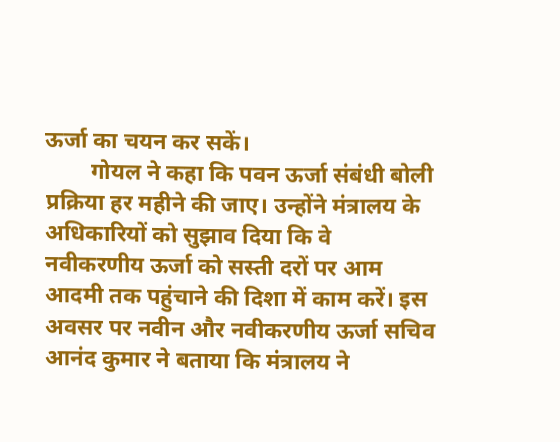ऊर्जा का चयन कर सकें।
        गोयल ने कहा कि पवन ऊर्जा संबंधी बोली प्रक्रिया हर महीने की जाए। उन्‍होंने मंत्रालय के अधिकारियों को सुझाव दिया कि वे नवीकरणीय ऊर्जा को सस्‍ती दरों पर आम आदमी तक पहुंचाने की दिशा में काम करें। इस अवसर पर नवीन और नवीकरणीय ऊर्जा सचिव आनंद कुमार ने बताया कि मंत्रालय ने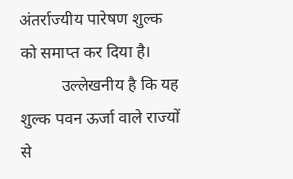अंतर्राज्‍यीय पारेषण शुल्‍क को समाप्‍त कर दिया है।
          उल्‍लेखनीय है कि यह शुल्‍क पवन ऊर्जा वाले राज्‍यों से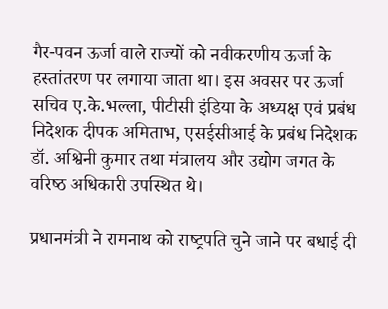गैर-पवन ऊर्जा वाले राज्‍यों को नवीकरणीय ऊर्जा के हस्‍तांतरण पर लगाया जाता था। इस अवसर पर ऊर्जा सचिव ए.के.भल्‍ला, पीटीसी इंडिया के अध्‍यक्ष एवं प्रबंध निदेशक दीपक अमिताभ, एसईसीआई के प्रबंध निदेशक डॉ. अश्विनी कुमार तथा मंत्रालय और उद्योग जगत के वरिष्‍ठ अधिकारी उपस्थित थे।

प्रधानमंत्री ने रामनाथ को राष्‍ट्रपति चुने जाने पर बधाई दी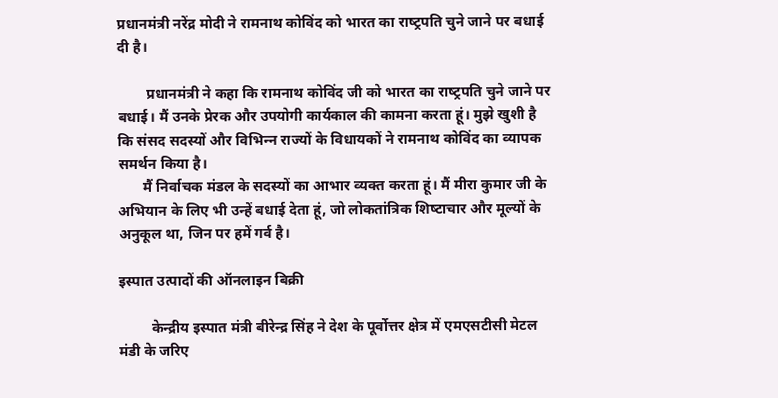प्रधानमंत्री नरेंद्र मोदी ने रामनाथ कोविंद को भारत का राष्‍ट्रपति चुने जाने पर बधाई दी है।

        प्रधानमंत्री ने कहा कि रामनाथ कोविंद जी को भारत का राष्‍ट्रपति चुने जाने पर बधाई। मैं उनके प्रेरक और उपयोगी कार्यकाल की कामना करता हूं। मुझे खुशी है कि संसद सदस्‍यों और विभिन्‍न राज्‍यों के विधायकों ने रामनाथ कोविंद का व्‍यापक समर्थन किया है।
       मैं निर्वाचक मंडल के सदस्‍यों का आभार व्‍यक्‍त करता हूं। मैं मीरा कुमार जी के अभियान के लिए भी उन्‍हें बधाई देता हूं, जो लोकतांत्रिक शिष्‍टाचार और मूल्‍यों के अनुकूल था, जिन पर हमें गर्व है।

इस्पात उत्पादों की ऑनलाइन बिक्री

         केन्द्रीय इस्पात मंत्री बीरेन्द्र सिंह ने देश के पूर्वोत्तर क्षेत्र में एमएसटीसी मेटल मंडी के जरिए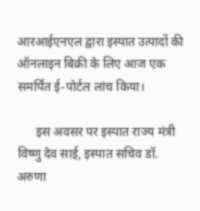आरआईएनएल द्वारा इस्पात उत्पादों की ऑनलाइन बिक्री के लिए आज एक समर्पित ई-पोर्टल लांच किया।

      इस अवसर पर इस्पात राज्य मंत्री विष्णु देव साई, इस्पात सचिव डॉ. अरुणा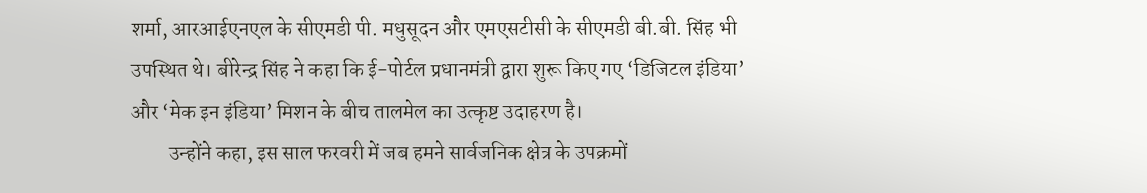शर्मा, आरआईएनएल के सीएमडी पी. मधुसूदन और एमएसटीसी के सीएमडी बी.बी. सिंह भी उपस्थित थे। बीरेन्द्र सिंह ने कहा कि ई-पोर्टल प्रधानमंत्री द्वारा शुरू किए गए ‘डिजिटल इंडिया’ और ‘मेक इन इंडिया’ मिशन के बीच तालमेल का उत्कृष्ट उदाहरण है।
         उन्होंने कहा, इस साल फरवरी में जब हमने सार्वजनिक क्षेत्र के उपक्रमों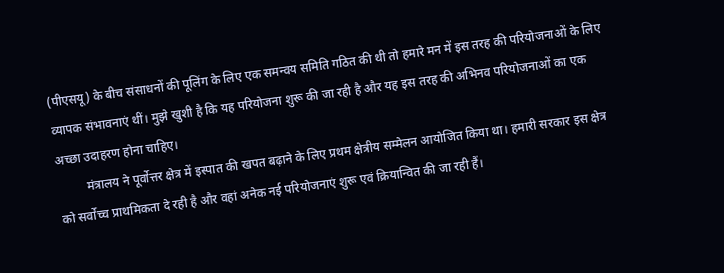(पीएसयू) के बीच संसाधनों की पूलिंग के लिए एक समन्वय समिति गठित की थी तो हमारे मन में इस तरह की परियोजनाओं के लिए व्यापक संभावनाएं थीं। मुझे खुशी है कि यह परियोजना शुरू की जा रही है और यह इस तरह की अभिनव परियोजनाओं का एक अच्छा उदाहरण होना चाहिए।
         मंत्रालय ने पूर्वोत्तर क्षेत्र में इस्पात की खपत बढ़ाने के लिए प्रथम क्षेत्रीय सम्मेलन आयोजित किया था। हमारी सरकार इस क्षेत्र को सर्वोच्च प्राथमिकता दे रही है और वहां अनेक नई परियोजनाएं शुरू एवं क्रियान्वित की जा रही हैं।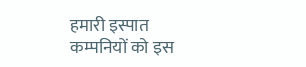हमारी इस्पात कम्पनियों को इस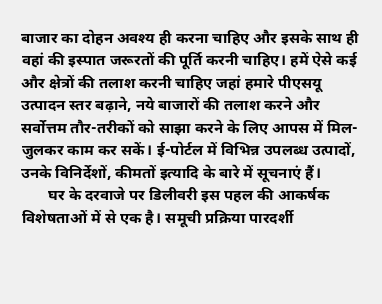बाजार का दोहन अवश्य ही करना चाहिए और इसके साथ ही वहां की इस्पात जरूरतों की पूर्ति करनी चाहिए। हमें ऐसे कई और क्षेत्रों की तलाश करनी चाहिए जहां हमारे पीएसयू उत्पादन स्तर बढ़ाने, नये बाजारों की तलाश करने और सर्वोत्तम तौर-तरीकों को साझा करने के लिए आपस में मिल-जुलकर काम कर सकें। ई-पोर्टल में विभिन्न उपलब्ध उत्पादों, उनके विनिर्देशों, कीमतों इत्यादि के बारे में सूचनाएं हैं।
       घर के दरवाजे पर डिलीवरी इस पहल की आकर्षक विशेषताओं में से एक है। समूची प्रक्रिया पारदर्शी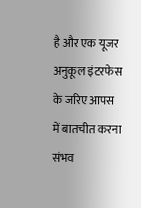है और एक यूजर अनुकूल इंटरफेस के जरिए आपस में बातचीत करना संभव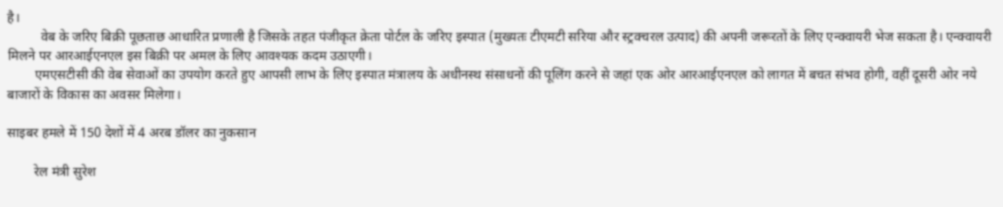है।
          वेब के जरिए बिक्री पूछताछ आधारित प्रणाली है जिसके तहत पंजीकृत क्रेता पोर्टल के जरिए इस्पात (मुख्यतः टीएमटी सरिया और स्ट्रक्चरल उत्पाद) की अपनी जरूरतों के लिए एन्क्वायरी भेज सकता है। एन्क्वायरी मिलने पर आरआईएनएल इस बिक्री पर अमल के लिए आवश्यक कदम उठाएगी।
        एमएसटीसी की वेब सेवाओं का उपयोग करते हुए आपसी लाभ के लिए इस्पात मंत्रालय के अधीनस्थ संसाधनों की पूलिंग करने से जहां एक ओर आरआईएनएल को लागत में बचत संभव होगी, वहीं दूसरी ओर नये बाजारों के विकास का अवसर मिलेगा।

साइबर हमले में 150 देशों में 4 अरब डॉलर का नुकसान

        रेल मंत्री सुरेश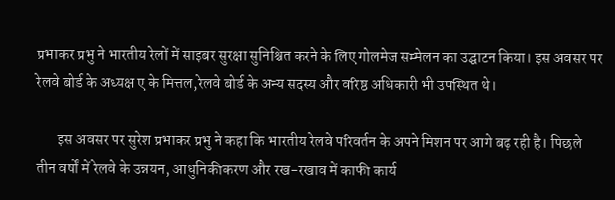प्रभाकर प्रभु ने भारतीय रेलों में साइबर सुरक्षा सुनिश्चित करने के लिए गोलमेज सम्मेलन का उद्घाटन किया। इस अवसर पर रेलवे बोर्ड के अध्यक्ष ए के मित्तल,रेलवे बोर्ड के अन्य सदस्य और वरिष्ठ अधिकारी भी उपस्थित थे।

       इस अवसर पर सुरेश प्रभाकर प्रभु ने कहा कि भारतीय रेलवे परिवर्तन के अपने मिशन पर आगे बढ़ रही है। पिछले तीन वर्षों में रेलवे के उन्नयन, आधुनिकीकरण और रख-रखाव में काफी कार्य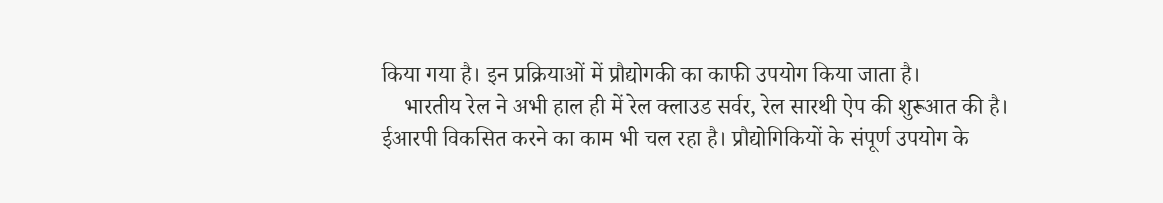किया गया है। इन प्रक्रियाओं में प्रौद्योगकी का काफी उपयोग किया जाता है।
    भारतीय रेल ने अभी हाल ही में रेल क्लाउड सर्वर, रेल सारथी ऐप की शुरूआत की है। ईआरपी विकसित करने का काम भी चल रहा है। प्रौद्योगिकियों के संपूर्ण उपयोग के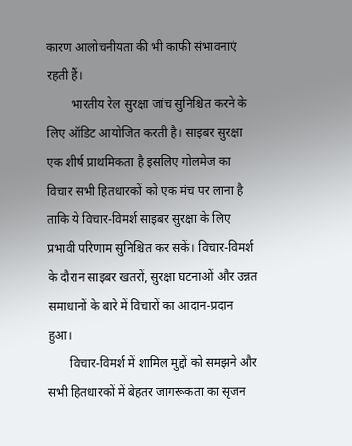कारण आलोचनीयता की भी काफी संभावनाएं रहती हैं।
        भारतीय रेल सुरक्षा जांच सुनिश्चित करने के लिए ऑडिट आयोजित करती है। साइबर सुरक्षा एक शीर्ष प्राथमिकता है इसलिए गोलमेज का विचार सभी हितधारकों को एक मंच पर लाना है ताकि ये विचार-विमर्श साइबर सुरक्षा के लिए प्रभावी परिणाम सुनिश्चित कर सकें। विचार-विमर्श के दौरान साइबर खतरों, सुरक्षा घटनाओं और उन्नत समाधानों के बारे में विचारों का आदान-प्रदान हुआ।
       विचार-विमर्श में शामिल मुद्दों को समझने और सभी हितधारकों में बेहतर जागरूकता का सृजन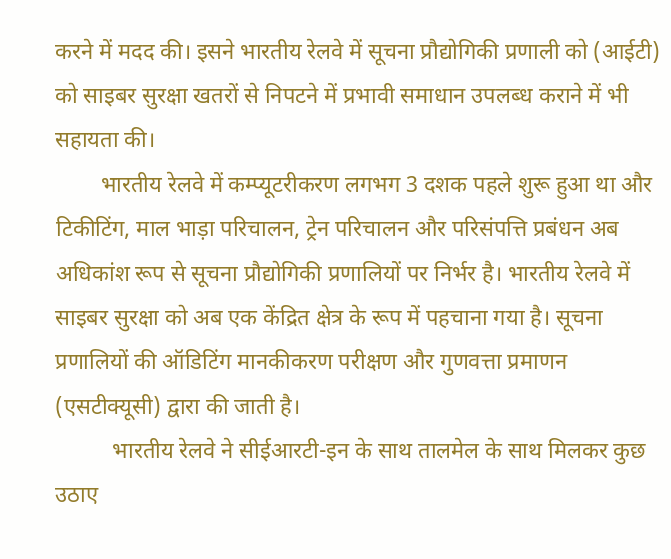करने में मदद की। इसने भारतीय रेलवे में सूचना प्रौद्योगिकी प्रणाली को (आईटी) को साइबर सुरक्षा खतरों से निपटने में प्रभावी समाधान उपलब्‍ध कराने में भी सहायता की।
        भारतीय रेलवे में कम्प्यूटरीकरण लगभग 3 दशक पहले शुरू हुआ था और टिकीटिंग, माल भाड़ा परिचालन, ट्रेन परिचालन और परिसंपत्ति प्रबंधन अब अधिकांश रूप से सूचना प्रौद्योगिकी प्रणालियों पर निर्भर है। भारतीय रेलवे में साइबर सुरक्षा को अब एक केंद्रित क्षेत्र के रूप में पहचाना गया है। सूचना प्रणालियों की ऑडिटिंग मानकीकरण परीक्षण और गुणवत्ता प्रमाणन (एसटीक्यूसी) द्वारा की जाती है।
          भारतीय रेलवे ने सीईआरटी-इन के साथ तालमेल के साथ मिलकर कुछ उठाए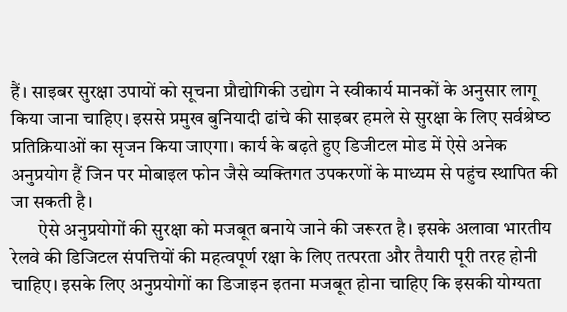हैं। साइबर सुरक्षा उपायों को सूचना प्रौद्योगिकी उद्योग ने स्वीकार्य मानकों के अनुसार लागू किया जाना चाहिए। इससे प्रमुख बुनियादी ढांचे की साइबर हमले से सुरक्षा के लिए सर्वश्रेष्‍ठ प्रतिक्रियाओं का सृजन किया जाएगा। कार्य के बढ़ते हुए डिजीटल मोड में ऐसे अनेक अनुप्रयोग हैं जिन पर मोबाइल फोन जैसे व्यक्तिगत उपकरणों के माध्यम से पहुंच स्‍थापित की जा सकती है।
       ऐसे अनुप्रयोगों की सुरक्षा को मजबूत बनाये जाने की जरूरत है। इसके अलावा भारतीय रेलवे की डिजिटल संपत्तियों की महत्वपूर्ण रक्षा के लिए तत्परता और तैयारी पूरी तरह होनी चाहिए। इसके लिए अनुप्रयोगों का डिजाइन इतना मजबूत होना चाहिए कि इसकी योग्‍यता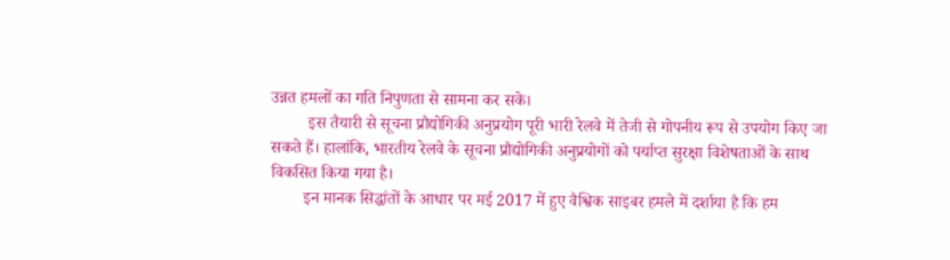उन्नत हमलों का गति निपुणता से सामना कर सके।
         इस तैयारी से सूचना प्रौद्योगिकी अनुप्रयोग पूरी भारी रेलवे में तेजी से गोपनीय रूप से उपयोग किए जा सकते हैं। हालांकि, भारतीय रेलवे के सूचना प्रौद्योगिकी अनुप्रयोगों को पर्याप्त सुरक्षा विशेषताओं के साथ विकसित किया गया है।
        इन मानक सिद्धांतों के आधार पर मई 2017 में हुए वैश्विक साइबर हमले में दर्शाया है कि हम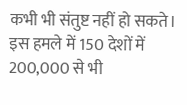कभी भी संतुष्ट नहीं हो सकते। इस हमले में 150 देशों में 200,000 से भी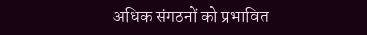अधिक संगठनों को प्रभावित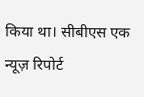किया था। सीबीएस एक न्यूज़ रिपोर्ट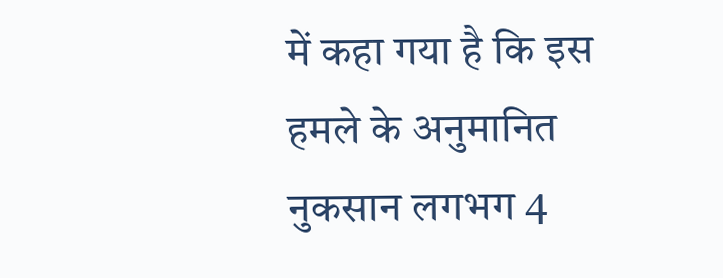में कहा गया है कि इस हमले के अनुमानित नुकसान लगभग 4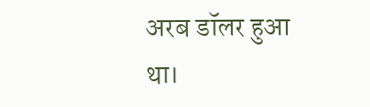अरब डॉलर हुआ था।